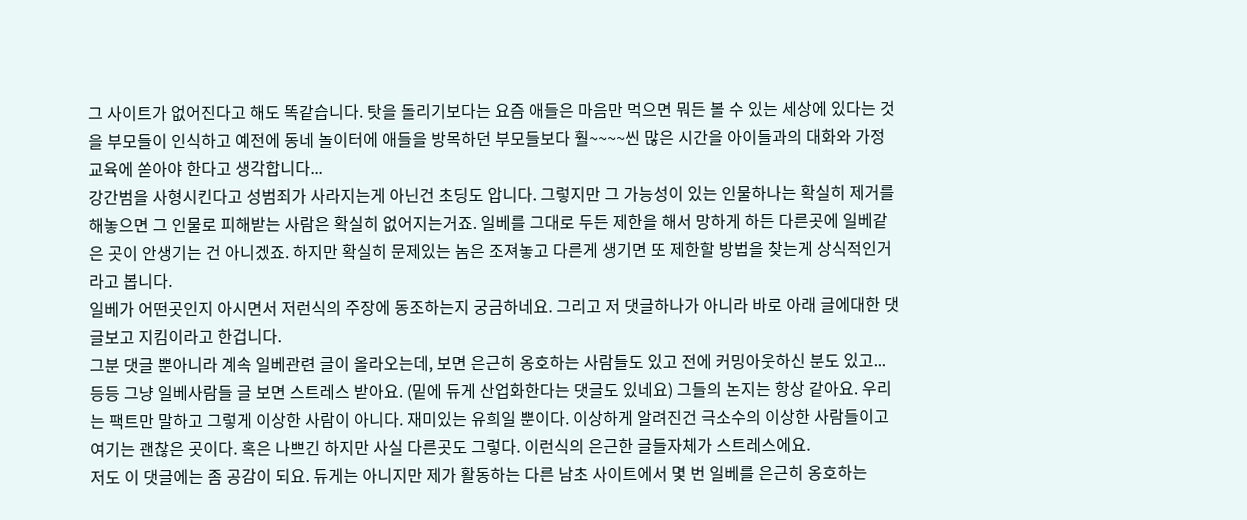그 사이트가 없어진다고 해도 똑같습니다. 탓을 돌리기보다는 요즘 애들은 마음만 먹으면 뭐든 볼 수 있는 세상에 있다는 것을 부모들이 인식하고 예전에 동네 놀이터에 애들을 방목하던 부모들보다 훨~~~~씬 많은 시간을 아이들과의 대화와 가정교육에 쏟아야 한다고 생각합니다...
강간범을 사형시킨다고 성범죄가 사라지는게 아닌건 초딩도 압니다. 그렇지만 그 가능성이 있는 인물하나는 확실히 제거를 해놓으면 그 인물로 피해받는 사람은 확실히 없어지는거죠. 일베를 그대로 두든 제한을 해서 망하게 하든 다른곳에 일베같은 곳이 안생기는 건 아니겠죠. 하지만 확실히 문제있는 놈은 조져놓고 다른게 생기면 또 제한할 방법을 찾는게 상식적인거라고 봅니다.
일베가 어떤곳인지 아시면서 저런식의 주장에 동조하는지 궁금하네요. 그리고 저 댓글하나가 아니라 바로 아래 글에대한 댓글보고 지킴이라고 한겁니다.
그분 댓글 뿐아니라 계속 일베관련 글이 올라오는데, 보면 은근히 옹호하는 사람들도 있고 전에 커밍아웃하신 분도 있고... 등등 그냥 일베사람들 글 보면 스트레스 받아요. (밑에 듀게 산업화한다는 댓글도 있네요) 그들의 논지는 항상 같아요. 우리는 팩트만 말하고 그렇게 이상한 사람이 아니다. 재미있는 유희일 뿐이다. 이상하게 알려진건 극소수의 이상한 사람들이고 여기는 괜찮은 곳이다. 혹은 나쁘긴 하지만 사실 다른곳도 그렇다. 이런식의 은근한 글들자체가 스트레스에요.
저도 이 댓글에는 좀 공감이 되요. 듀게는 아니지만 제가 활동하는 다른 남초 사이트에서 몇 번 일베를 은근히 옹호하는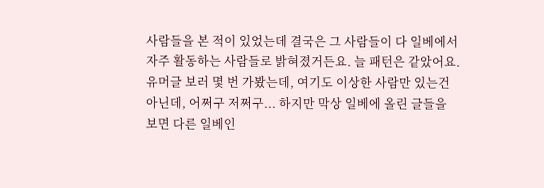사람들을 본 적이 있었는데 결국은 그 사람들이 다 일베에서 자주 활동하는 사람들로 밝혀졌거든요. 늘 패턴은 같았어요. 유머글 보러 몇 번 가봤는데, 여기도 이상한 사람만 있는건 아닌데, 어쩌구 저쩌구... 하지만 막상 일베에 올린 글들을 보면 다른 일베인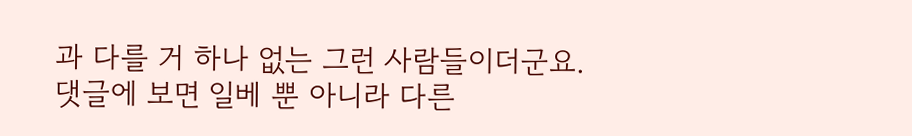과 다를 거 하나 없는 그런 사람들이더군요.
댓글에 보면 일베 뿐 아니라 다른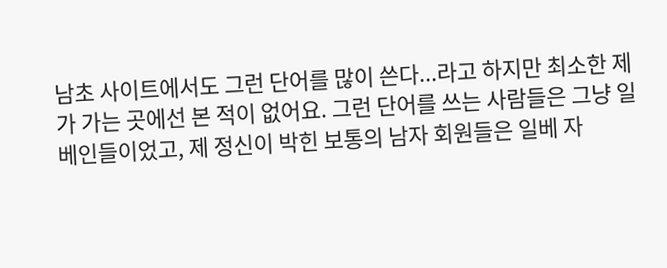남초 사이트에서도 그런 단어를 많이 쓴다...라고 하지만 최소한 제가 가는 곳에선 본 적이 없어요. 그런 단어를 쓰는 사람들은 그냥 일베인들이었고, 제 정신이 박힌 보통의 남자 회원들은 일베 자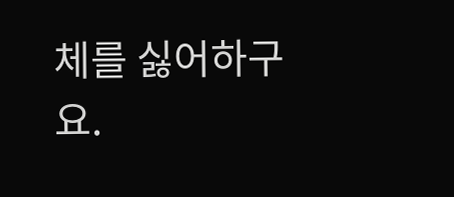체를 싫어하구요.